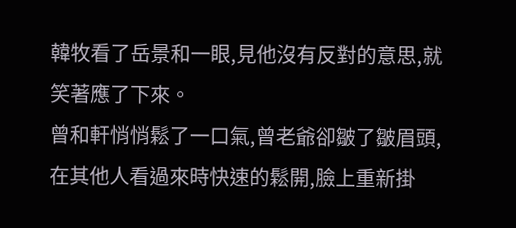韓牧看了岳景和一眼,見他沒有反對的意思,就笑著應了下來。
曾和軒悄悄鬆了一口氣,曾老爺卻皺了皺眉頭,在其他人看過來時快速的鬆開,臉上重新掛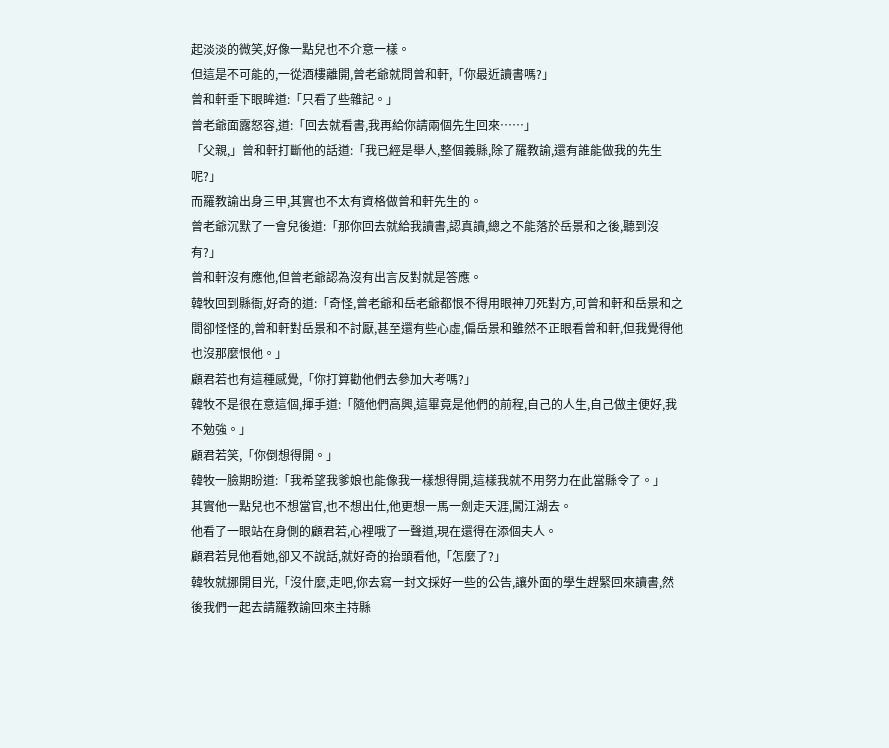起淡淡的微笑,好像一點兒也不介意一樣。
但這是不可能的,一從酒樓離開,曾老爺就問曾和軒,「你最近讀書嗎?」
曾和軒垂下眼眸道:「只看了些雜記。」
曾老爺面露怒容,道:「回去就看書,我再給你請兩個先生回來……」
「父親,」曾和軒打斷他的話道:「我已經是舉人,整個義縣,除了羅教諭,還有誰能做我的先生呢?」
而羅教諭出身三甲,其實也不太有資格做曾和軒先生的。
曾老爺沉默了一會兒後道:「那你回去就給我讀書,認真讀,總之不能落於岳景和之後,聽到沒有?」
曾和軒沒有應他,但曾老爺認為沒有出言反對就是答應。
韓牧回到縣衙,好奇的道:「奇怪,曾老爺和岳老爺都恨不得用眼神刀死對方,可曾和軒和岳景和之間卻怪怪的,曾和軒對岳景和不討厭,甚至還有些心虛,偏岳景和雖然不正眼看曾和軒,但我覺得他也沒那麼恨他。」
顧君若也有這種感覺,「你打算勸他們去參加大考嗎?」
韓牧不是很在意這個,揮手道:「隨他們高興,這畢竟是他們的前程,自己的人生,自己做主便好,我不勉強。」
顧君若笑,「你倒想得開。」
韓牧一臉期盼道:「我希望我爹娘也能像我一樣想得開,這樣我就不用努力在此當縣令了。」
其實他一點兒也不想當官,也不想出仕,他更想一馬一劍走天涯,闖江湖去。
他看了一眼站在身側的顧君若,心裡哦了一聲道,現在還得在添個夫人。
顧君若見他看她,卻又不說話,就好奇的抬頭看他,「怎麼了?」
韓牧就挪開目光,「沒什麼,走吧,你去寫一封文採好一些的公告,讓外面的學生趕緊回來讀書,然後我們一起去請羅教諭回來主持縣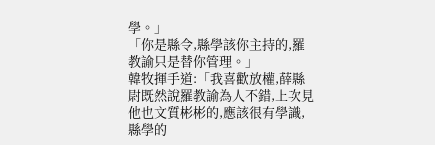學。」
「你是縣令,縣學該你主持的,羅教諭只是替你管理。」
韓牧揮手道:「我喜歡放權,薛縣尉既然說羅教諭為人不錯,上次見他也文質彬彬的,應該很有學識,縣學的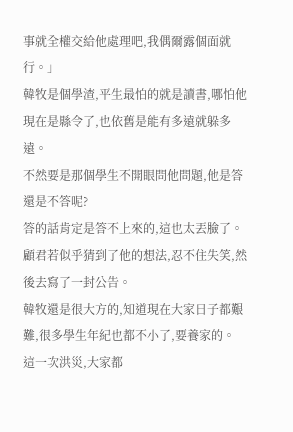事就全權交給他處理吧,我偶爾露個面就行。」
韓牧是個學渣,平生最怕的就是讀書,哪怕他現在是縣令了,也依舊是能有多遠就躲多遠。
不然要是那個學生不開眼問他問題,他是答還是不答呢?
答的話肯定是答不上來的,這也太丟臉了。
顧君若似乎猜到了他的想法,忍不住失笑,然後去寫了一封公告。
韓牧還是很大方的,知道現在大家日子都艱難,很多學生年紀也都不小了,要養家的。
這一次洪災,大家都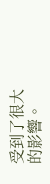受到了很大的影響。